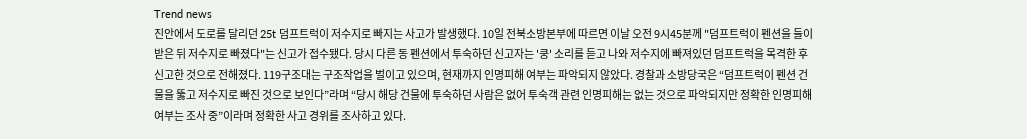Trend news
진안에서 도로를 달리던 25t 덤프트럭이 저수지로 빠지는 사고가 발생했다. 10일 전북소방본부에 따르면 이날 오전 9시45분께 "덤프트럭이 펜션을 들이받은 뒤 저수지로 빠졌다"는 신고가 접수됐다. 당시 다른 동 펜션에서 투숙하던 신고자는 '쿵' 소리를 듣고 나와 저수지에 빠져있던 덤프트럭을 목격한 후 신고한 것으로 전해졌다. 119구조대는 구조작업을 벌이고 있으며, 현재까지 인명피해 여부는 파악되지 않았다. 경찰과 소방당국은 “덤프트럭이 펜션 건물을 뚫고 저수지로 빠진 것으로 보인다”라며 “당시 해당 건물에 투숙하던 사람은 없어 투숙객 관련 인명피해는 없는 것으로 파악되지만 정확한 인명피해 여부는 조사 중”이라며 정확한 사고 경위를 조사하고 있다.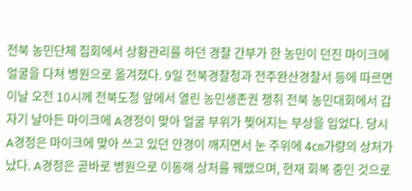전북 농민단체 집회에서 상황관리를 하던 경찰 간부가 한 농민이 던진 마이크에 얼굴을 다쳐 병원으로 옮겨졌다. 9일 전북경찰청과 전주완산경찰서 등에 따르면 이날 오전 10시께 전북도청 앞에서 열린 농민생존권 쟁취 전북 농민대회에서 갑자기 날아든 마이크에 A경정이 맞아 얼굴 부위가 찢어지는 부상을 입었다. 당시 A경정은 마이크에 맞아 쓰고 있던 안경이 깨지면서 눈 주위에 4㎝가량의 상처가 났다. A경정은 곧바로 병원으로 이동해 상처를 꿰맸으며, 현재 회복 중인 것으로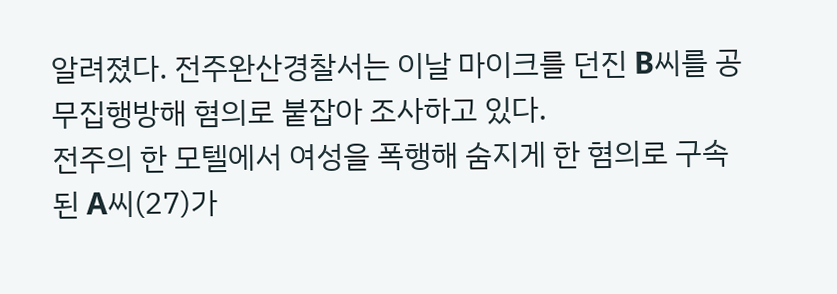알려졌다. 전주완산경찰서는 이날 마이크를 던진 B씨를 공무집행방해 혐의로 붙잡아 조사하고 있다.
전주의 한 모텔에서 여성을 폭행해 숨지게 한 혐의로 구속된 A씨(27)가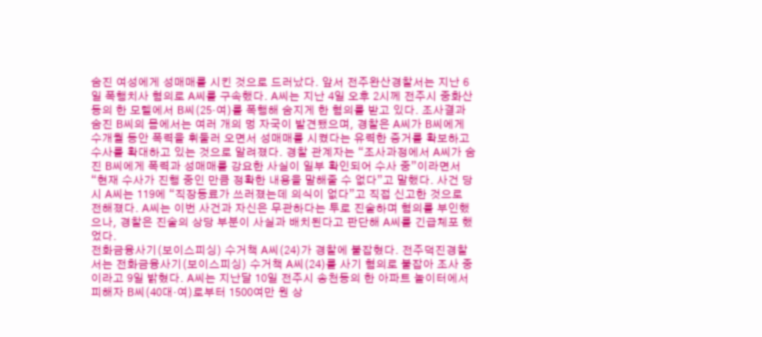숨진 여성에게 성매매를 시킨 것으로 드러났다. 앞서 전주완산경찰서는 지난 6일 폭행치사 혐의로 A씨를 구속했다. A씨는 지난 4일 오후 2시께 전주시 중화산동의 한 모텔에서 B씨(25·여)를 폭행해 숨지게 한 혐의를 받고 있다. 조사결과 숨진 B씨의 몸에서는 여러 개의 멍 자국이 발견됐으며, 경찰은 A씨가 B씨에게 수개월 동안 폭력을 휘둘러 오면서 성매매를 시켰다는 유력한 증거를 확보하고 수사를 확대하고 있는 것으로 알려졌다. 경찰 관계자는 “조사과정에서 A씨가 숨진 B씨에게 폭력과 성매매를 강요한 사실이 일부 확인되어 수사 중”이라면서 “현재 수사가 진행 중인 만큼 정확한 내용을 말해줄 수 없다”고 말했다. 사건 당시 A씨는 119에 “직장동료가 쓰러졌는데 의식이 없다”고 직접 신고한 것으로 전해졌다. A씨는 이번 사건과 자신은 무관하다는 투로 진술하며 혐의를 부인했으나, 경찰은 진술의 상당 부분이 사실과 배치된다고 판단해 A씨를 긴급체포 했었다.
전화금융사기(보이스피싱) 수거책 A씨(24)가 경찰에 붙잡혔다. 전주덕진경찰서는 전화금융사기(보이스피싱) 수거책 A씨(24)를 사기 혐의로 붙잡아 조사 중이라고 9일 밝혔다. A씨는 지난달 10일 전주시 송천동의 한 아파트 놀이터에서 피해자 B씨(40대·여)로부터 1500여만 원 상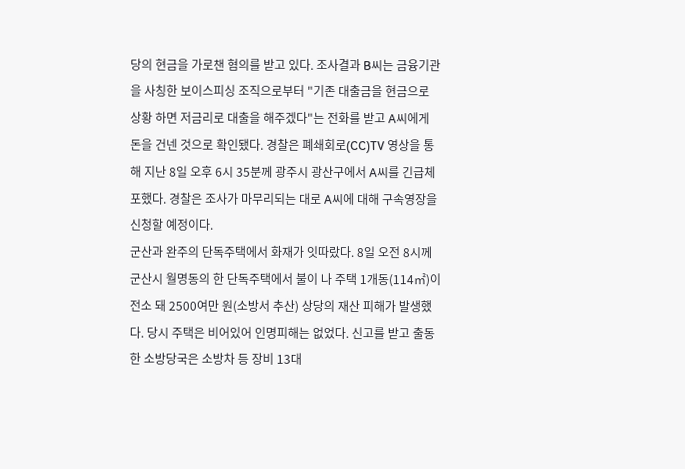당의 현금을 가로챈 혐의를 받고 있다. 조사결과 B씨는 금융기관을 사칭한 보이스피싱 조직으로부터 "기존 대출금을 현금으로 상황 하면 저금리로 대출을 해주겠다"는 전화를 받고 A씨에게 돈을 건넨 것으로 확인됐다. 경찰은 폐쇄회로(CC)TV 영상을 통해 지난 8일 오후 6시 35분께 광주시 광산구에서 A씨를 긴급체포했다. 경찰은 조사가 마무리되는 대로 A씨에 대해 구속영장을 신청할 예정이다.
군산과 완주의 단독주택에서 화재가 잇따랐다. 8일 오전 8시께 군산시 월명동의 한 단독주택에서 불이 나 주택 1개동(114㎡)이 전소 돼 2500여만 원(소방서 추산) 상당의 재산 피해가 발생했다. 당시 주택은 비어있어 인명피해는 없었다. 신고를 받고 출동한 소방당국은 소방차 등 장비 13대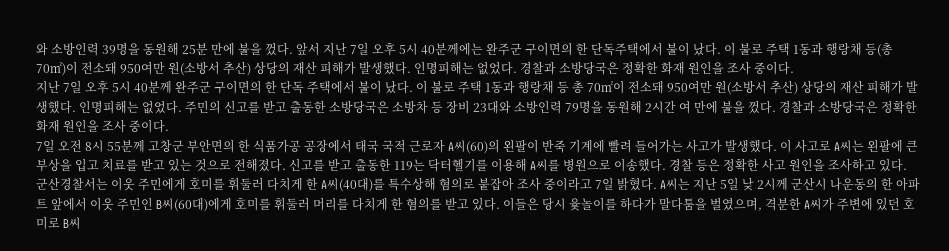와 소방인력 39명을 동원해 25분 만에 불을 껐다. 앞서 지난 7일 오후 5시 40분께에는 완주군 구이면의 한 단독주택에서 불이 났다. 이 불로 주택 1동과 행랑채 등(총 70㎡)이 전소돼 950여만 원(소방서 추산) 상당의 재산 피해가 발생했다. 인명피해는 없었다. 경찰과 소방당국은 정확한 화재 원인을 조사 중이다.
지난 7일 오후 5시 40분께 완주군 구이면의 한 단독 주택에서 불이 났다. 이 불로 주택 1동과 행랑채 등 총 70㎡이 전소돼 950여만 원(소방서 추산) 상당의 재산 피해가 발생했다. 인명피해는 없었다. 주민의 신고를 받고 출동한 소방당국은 소방차 등 장비 23대와 소방인력 79명을 동원해 2시간 여 만에 불을 껐다. 경찰과 소방당국은 정확한 화재 원인을 조사 중이다.
7일 오전 8시 55분께 고창군 부안면의 한 식품가공 공장에서 태국 국적 근로자 A씨(60)의 왼팔이 반죽 기계에 빨려 들어가는 사고가 발생했다. 이 사고로 A씨는 왼팔에 큰 부상을 입고 치료를 받고 있는 것으로 전해졌다. 신고를 받고 출동한 119는 닥터헬기를 이용해 A씨를 병원으로 이송했다. 경찰 등은 정확한 사고 원인을 조사하고 있다.
군산경찰서는 이웃 주민에게 호미를 휘둘러 다치게 한 A씨(40대)를 특수상해 혐의로 붙잡아 조사 중이라고 7일 밝혔다. A씨는 지난 5일 낮 2시께 군산시 나운동의 한 아파트 앞에서 이웃 주민인 B씨(60대)에게 호미를 휘둘러 머리를 다치게 한 혐의를 받고 있다. 이들은 당시 윷놀이를 하다가 말다툼을 벌였으며, 격분한 A씨가 주변에 있던 호미로 B씨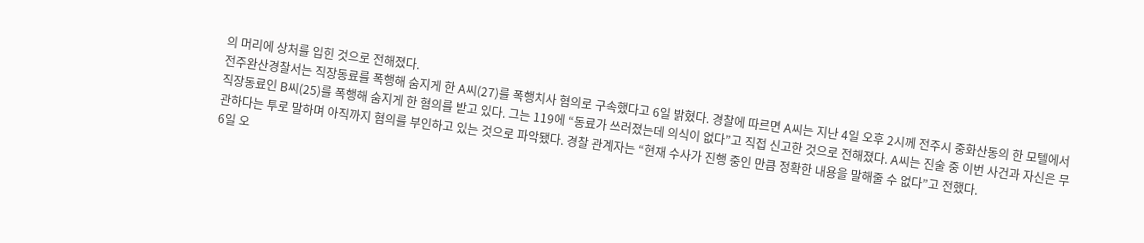의 머리에 상처를 입힌 것으로 전해졌다.
전주완산경찰서는 직장동료를 폭행해 숨지게 한 A씨(27)를 폭행치사 혐의로 구속했다고 6일 밝혔다. 경찰에 따르면 A씨는 지난 4일 오후 2시께 전주시 중화산동의 한 모텔에서 직장동료인 B씨(25)를 폭행해 숨지게 한 혐의를 받고 있다. 그는 119에 “동료가 쓰러졌는데 의식이 없다”고 직접 신고한 것으로 전해졌다. A씨는 진술 중 이번 사건과 자신은 무관하다는 투로 말하며 아직까지 혐의를 부인하고 있는 것으로 파악됐다. 경찰 관계자는 “현재 수사가 진행 중인 만큼 정확한 내용을 말해줄 수 없다”고 전했다.
6일 오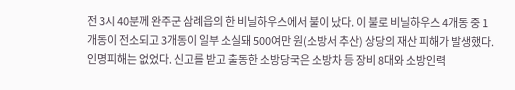전 3시 40분께 완주군 삼례읍의 한 비닐하우스에서 불이 났다. 이 불로 비닐하우스 4개동 중 1개동이 전소되고 3개동이 일부 소실돼 500여만 원(소방서 추산) 상당의 재산 피해가 발생했다. 인명피해는 없었다. 신고를 받고 출동한 소방당국은 소방차 등 장비 8대와 소방인력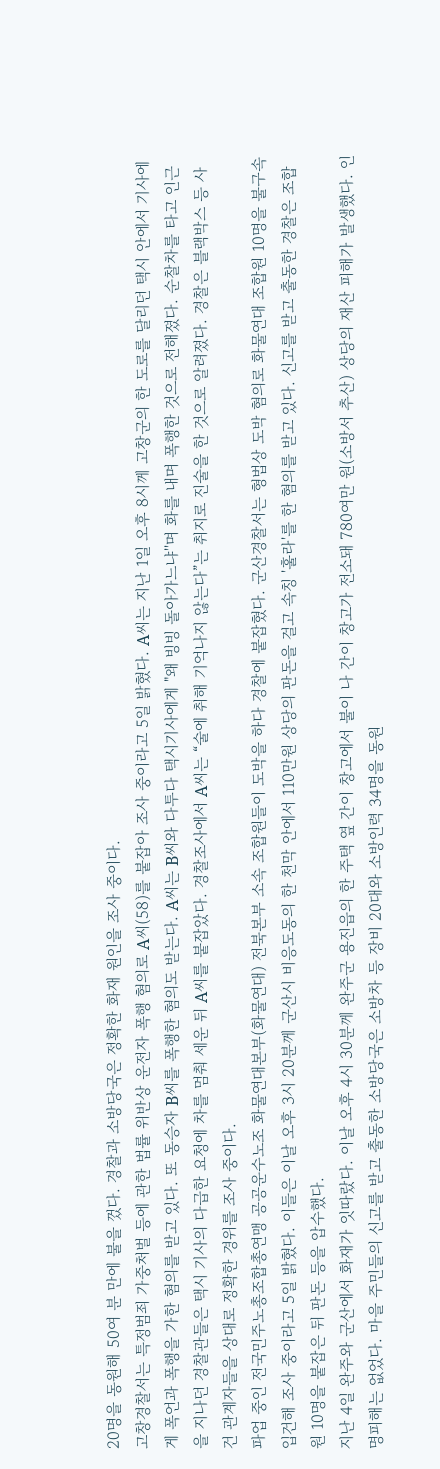20명을 동원해 50여 분 만에 불을 껐다. 경찰과 소방당국은 정확한 화재 원인을 조사 중이다.
고창경찰서는 특정범죄 가중처벌 등에 관한 법률 위반상 운전자 폭행 혐의로 A씨(58)를 붙잡아 조사 중이라고 5일 밝혔다. A씨는 지난 1일 오후 8시께 고창군의 한 도로를 달리던 택시 안에서 기사에게 폭언과 폭행을 가한 혐의를 받고 있다. 또 동승자 B씨를 폭행한 혐의도 받는다. A씨는 B씨와 다투다 택시기사에게 "왜 빙빙 돌아가느냐''며 화를 내며 폭행한 것으로 전해졌다. 순찰차를 타고 인근을 지나던 경찰관들은 택시 기사의 다급한 요청에 차를 멈춰 세운 뒤 A씨를 붙잡았다. 경찰조사에서 A씨는 “술에 취해 기억나지 않는다”는 취지로 진술을 한 것으로 알려졌다. 경찰은 블랙박스 등 사건 관계자들을 상대로 정확한 경위를 조사 중이다.
파업 중인 전국민주노총조합총연맹 공공운수노조 화물연대본부(화물연대) 전북본부 소속 조합원들이 도박을 하다 경찰에 붙잡혔다. 군산경찰서는 형법상 도박 혐의로 화물연대 조합원 10명을 불구속 입건해 조사 중이라고 5일 밝혔다. 이들은 이날 오후 3시 20분께 군산시 비응도동의 한 천막 안에서 110만원 상당의 판돈을 걸고 속칭 '훌라'를 한 혐의를 받고 있다. 신고를 받고 출동한 경찰은 조합원 10명을 붙잡은 뒤 판돈 등을 압수했다.
지난 4일 완주와 군산에서 화재가 잇따랐다. 이날 오후 4시 30분께 완주군 용진읍의 한 주택 옆 간이 창고에서 불이 나 간이 창고가 전소돼 780여만 원(소방서 추산) 상당의 재산 피해가 발생했다. 인명피해는 없었다. 마을 주민들의 신고를 받고 출동한 소방당국은 소방차 등 장비 20대와 소방인력 34명을 동원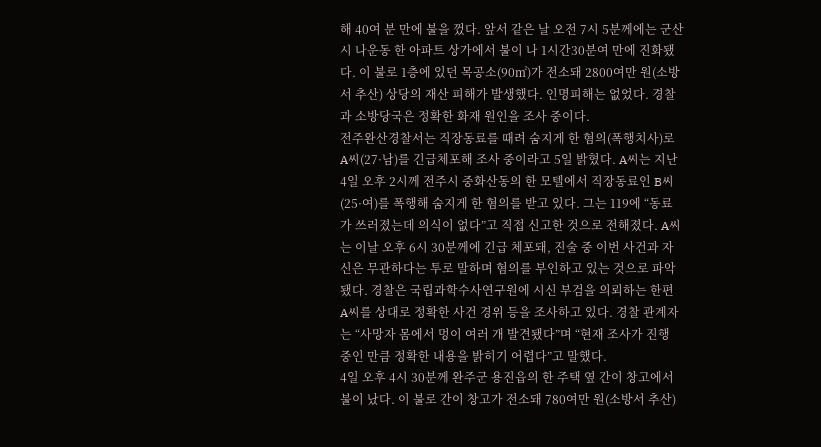해 40여 분 만에 불을 껐다. 앞서 같은 날 오전 7시 5분께에는 군산시 나운동 한 아파트 상가에서 불이 나 1시간30분여 만에 진화됐다. 이 불로 1층에 있던 목공소(90㎡)가 전소돼 2800여만 원(소방서 추산) 상당의 재산 피해가 발생했다. 인명피해는 없었다. 경찰과 소방당국은 정확한 화재 원인을 조사 중이다.
전주완산경찰서는 직장동료를 때려 숨지게 한 혐의(폭행치사)로 A씨(27·남)를 긴급체포해 조사 중이라고 5일 밝혔다. A씨는 지난 4일 오후 2시께 전주시 중화산동의 한 모텔에서 직장동료인 B씨(25·여)를 폭행해 숨지게 한 혐의를 받고 있다. 그는 119에 “동료가 쓰러졌는데 의식이 없다”고 직접 신고한 것으로 전해졌다. A씨는 이날 오후 6시 30분께에 긴급 체포돼, 진술 중 이번 사건과 자신은 무관하다는 투로 말하며 혐의를 부인하고 있는 것으로 파악됐다. 경찰은 국립과학수사연구원에 시신 부검을 의뢰하는 한편 A씨를 상대로 정확한 사건 경위 등을 조사하고 있다. 경찰 관계자는 “사망자 몸에서 멍이 여러 개 발견됐다”며 “현재 조사가 진행 중인 만큼 정확한 내용을 밝히기 어렵다”고 말했다.
4일 오후 4시 30분께 완주군 용진읍의 한 주택 옆 간이 창고에서 불이 났다. 이 불로 간이 창고가 전소돼 780여만 원(소방서 추산)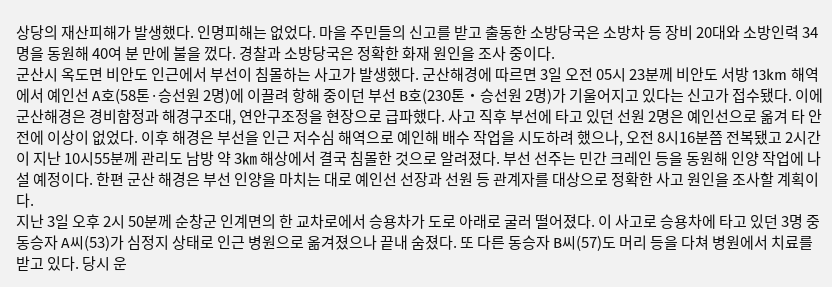상당의 재산피해가 발생했다. 인명피해는 없었다. 마을 주민들의 신고를 받고 출동한 소방당국은 소방차 등 장비 20대와 소방인력 34명을 동원해 40여 분 만에 불을 껐다. 경찰과 소방당국은 정확한 화재 원인을 조사 중이다.
군산시 옥도면 비안도 인근에서 부선이 침몰하는 사고가 발생했다. 군산해경에 따르면 3일 오전 05시 23분께 비안도 서방 13km 해역에서 예인선 A호(58톤·승선원 2명)에 이끌려 항해 중이던 부선 B호(230톤‧승선원 2명)가 기울어지고 있다는 신고가 접수됐다. 이에 군산해경은 경비함정과 해경구조대, 연안구조정을 현장으로 급파했다. 사고 직후 부선에 타고 있던 선원 2명은 예인선으로 옮겨 타 안전에 이상이 없었다. 이후 해경은 부선을 인근 저수심 해역으로 예인해 배수 작업을 시도하려 했으나, 오전 8시16분쯤 전복됐고 2시간이 지난 10시55분께 관리도 남방 약 3㎞ 해상에서 결국 침몰한 것으로 알려졌다. 부선 선주는 민간 크레인 등을 동원해 인양 작업에 나설 예정이다. 한편 군산 해경은 부선 인양을 마치는 대로 예인선 선장과 선원 등 관계자를 대상으로 정확한 사고 원인을 조사할 계획이다.
지난 3일 오후 2시 50분께 순창군 인계면의 한 교차로에서 승용차가 도로 아래로 굴러 떨어졌다. 이 사고로 승용차에 타고 있던 3명 중 동승자 A씨(53)가 심정지 상태로 인근 병원으로 옮겨졌으나 끝내 숨졌다. 또 다른 동승자 B씨(57)도 머리 등을 다쳐 병원에서 치료를 받고 있다. 당시 운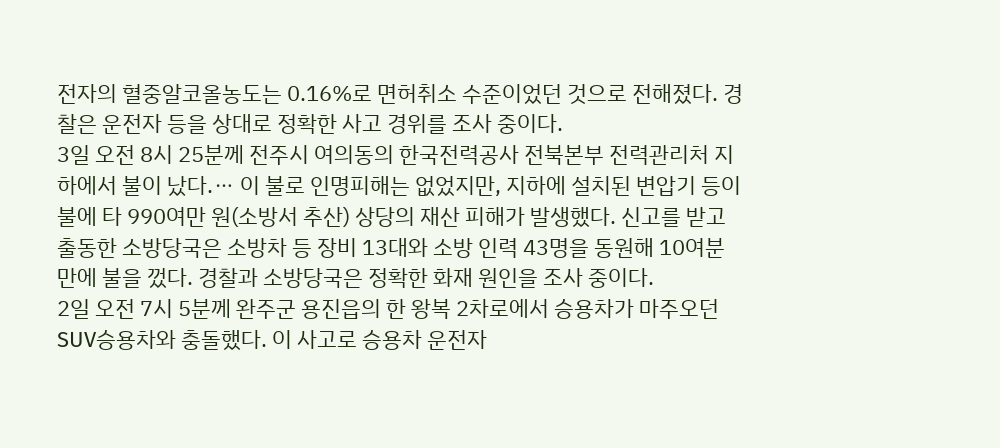전자의 혈중알코올농도는 0.16%로 면허취소 수준이었던 것으로 전해졌다. 경찰은 운전자 등을 상대로 정확한 사고 경위를 조사 중이다.
3일 오전 8시 25분께 전주시 여의동의 한국전력공사 전북본부 전력관리처 지하에서 불이 났다.⋯ 이 불로 인명피해는 없었지만, 지하에 설치된 변압기 등이 불에 타 990여만 원(소방서 추산) 상당의 재산 피해가 발생했다. 신고를 받고 출동한 소방당국은 소방차 등 장비 13대와 소방 인력 43명을 동원해 10여분 만에 불을 껐다. 경찰과 소방당국은 정확한 화재 원인을 조사 중이다.
2일 오전 7시 5분께 완주군 용진읍의 한 왕복 2차로에서 승용차가 마주오던 SUV승용차와 충돌했다. 이 사고로 승용차 운전자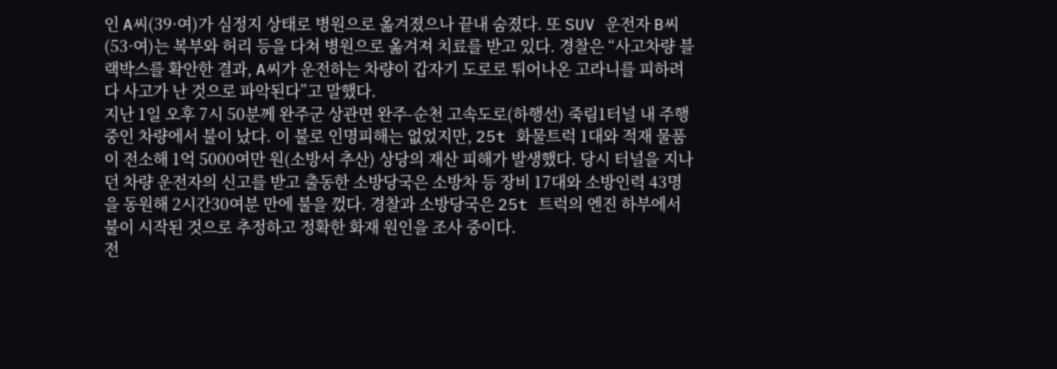인 A씨(39·여)가 심정지 상태로 병원으로 옮겨졌으나 끝내 숨졌다. 또 SUV 운전자 B씨(53·여)는 복부와 허리 등을 다쳐 병원으로 옮겨져 치료를 받고 있다. 경찰은 “사고차량 블랙박스를 확안한 결과, A씨가 운전하는 차량이 갑자기 도로로 튀어나온 고라니를 피하려다 사고가 난 것으로 파악된다”고 말했다.
지난 1일 오후 7시 50분께 완주군 상관면 완주-순천 고속도로(하행선) 죽림1터널 내 주행 중인 차량에서 불이 났다. 이 불로 인명피해는 없었지만, 25t 화물트럭 1대와 적재 물품이 전소해 1억 5000여만 원(소방서 추산) 상당의 재산 피해가 발생했다. 당시 터널을 지나던 차량 운전자의 신고를 받고 출동한 소방당국은 소방차 등 장비 17대와 소방인력 43명을 동원해 2시간30여분 만에 불을 껐다. 경찰과 소방당국은 25t 트럭의 엔진 하부에서 불이 시작된 것으로 추정하고 정확한 화재 원인을 조사 중이다.
전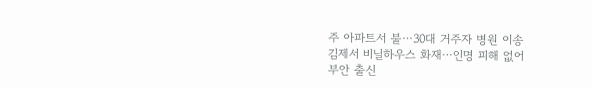주 아파트서 불⋯30대 거주자 병원 이송
김제서 비닐하우스 화재⋯인명 피해 없어
부안 출신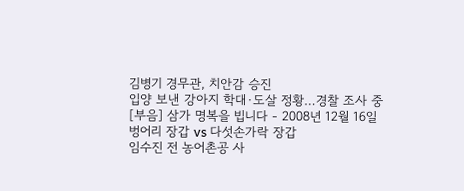김병기 경무관, 치안감 승진
입양 보낸 강아지 학대·도살 정황…경찰 조사 중
[부음] 삼가 명복을 빕니다 - 2008년 12월 16일
벙어리 장갑 vs 다섯손가락 장갑
임수진 전 농어촌공 사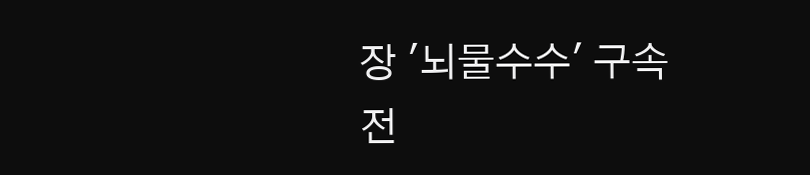장 '뇌물수수' 구속
전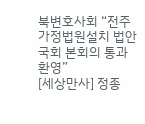북변호사회 “전주가정법원설치 법안 국회 본회의 통과 환영”
[세상만사] 정종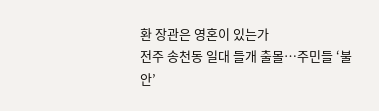환 장관은 영혼이 있는가
전주 송천동 일대 들개 출몰⋯주민들 ‘불안’